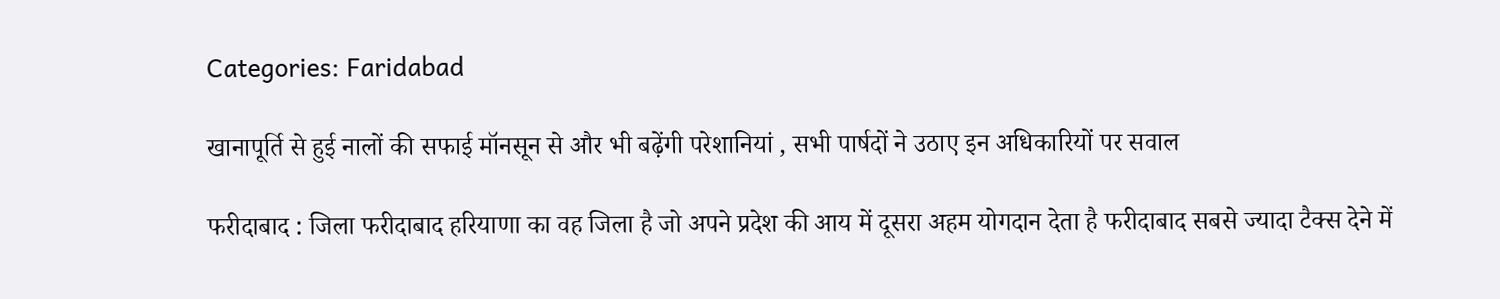Categories: Faridabad

खानापूर्ति से हुई नालों की सफाई मॉनसून से और भी बढ़ेंगी परेशानियां , सभी पार्षदों ने उठाए इन अधिकारियों पर सवाल

फरीदाबाद : जिला फरीदाबाद हरियाणा का वह जिला है जो अपने प्रदेश की आय में दूसरा अहम योगदान देता है फरीदाबाद सबसे ज्यादा टैक्स देने में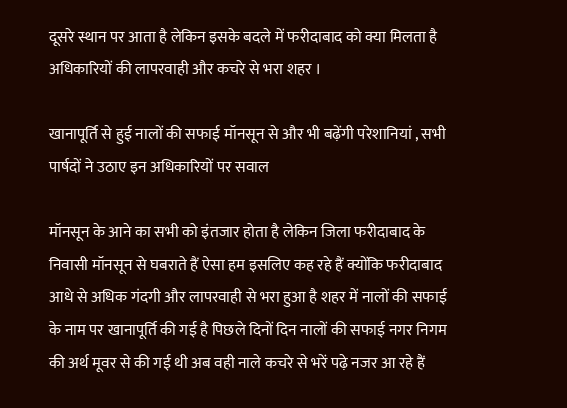दूसरे स्थान पर आता है लेकिन इसके बदले में फरीदाबाद को क्या मिलता है अधिकारियों की लापरवाही और कचरे से भरा शहर ।

खानापूर्ति से हुई नालों की सफाई मॉनसून से और भी बढ़ेंगी परेशानियां , सभी पार्षदों ने उठाए इन अधिकारियों पर सवाल

मॉनसून के आने का सभी को इंतजार होता है लेकिन जिला फरीदाबाद के निवासी मॉनसून से घबराते हैं ऐसा हम इसलिए कह रहे हैं क्योंकि फरीदाबाद आधे से अधिक गंदगी और लापरवाही से भरा हुआ है शहर में नालों की सफाई के नाम पर खानापूर्ति की गई है पिछले दिनों दिन नालों की सफाई नगर निगम की अर्थ मूवर से की गई थी अब वही नाले कचरे से भरें पढ़े नजर आ रहे हैं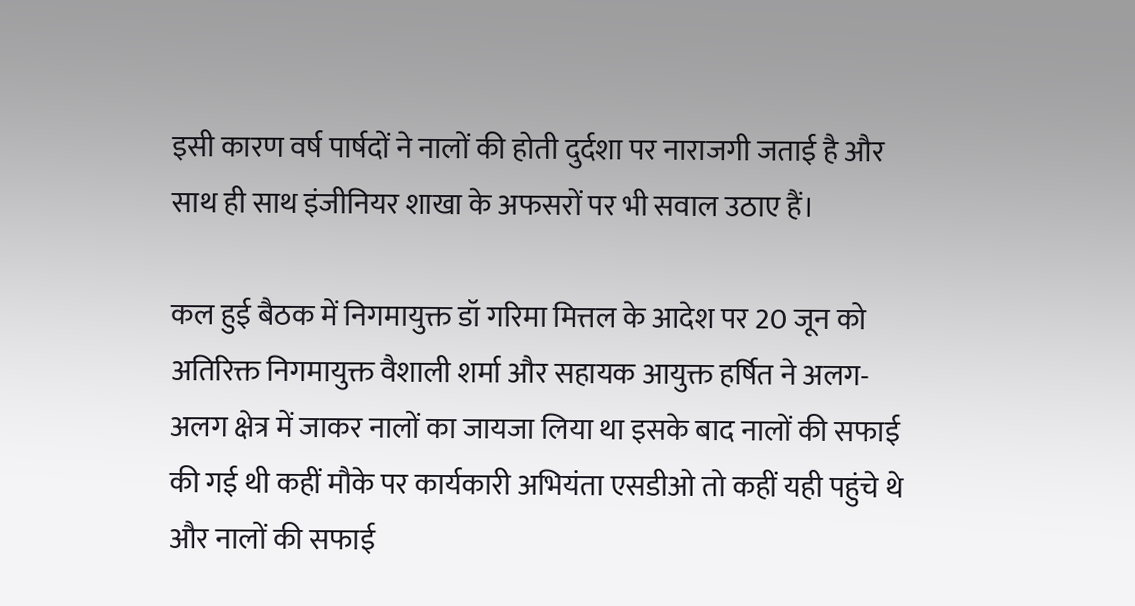इसी कारण वर्ष पार्षदों ने नालों की होती दुर्दशा पर नाराजगी जताई है और साथ ही साथ इंजीनियर शाखा के अफसरों पर भी सवाल उठाए हैं।

कल हुई बैठक में निगमायुक्त डॉ गरिमा मित्तल के आदेश पर 20 जून को अतिरिक्त निगमायुक्त वैशाली शर्मा और सहायक आयुक्त हर्षित ने अलग-अलग क्षेत्र में जाकर नालों का जायजा लिया था इसके बाद नालों की सफाई की गई थी कहीं मौके पर कार्यकारी अभियंता एसडीओ तो कहीं यही पहुंचे थे और नालों की सफाई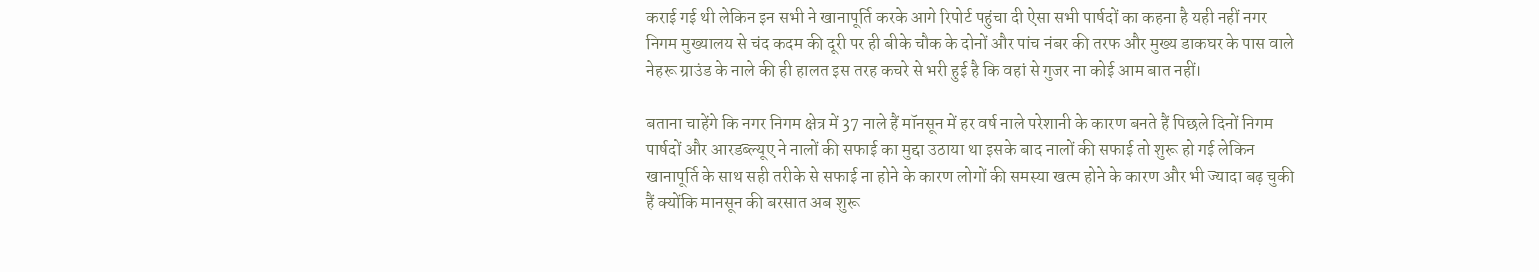कराई गई थी लेकिन इन सभी ने खानापूर्ति करके आगे रिपोर्ट पहुंचा दी ऐसा सभी पार्षदों का कहना है यही नहीं नगर निगम मुख्यालय से चंद कदम की दूरी पर ही बीके चौक के दोनों और पांच नंबर की तरफ और मुख्य डाकघर के पास वाले नेहरू ग्राउंड के नाले की ही हालत इस तरह कचरे से भरी हुई है कि वहां से गुजर ना कोई आम बात नहीं।

बताना चाहेंगे कि नगर निगम क्षेत्र में 37 नाले हैं मॉनसून में हर वर्ष नाले परेशानी के कारण बनते हैं पिछले दिनों निगम पार्षदों और आरडब्ल्यूए ने नालों की सफाई का मुद्दा उठाया था इसके बाद नालों की सफाई तो शुरू हो गई लेकिन खानापूर्ति के साथ सही तरीके से सफाई ना होने के कारण लोगों की समस्या खत्म होने के कारण और भी ज्यादा बढ़ चुकी हैं क्योंकि मानसून की बरसात अब शुरू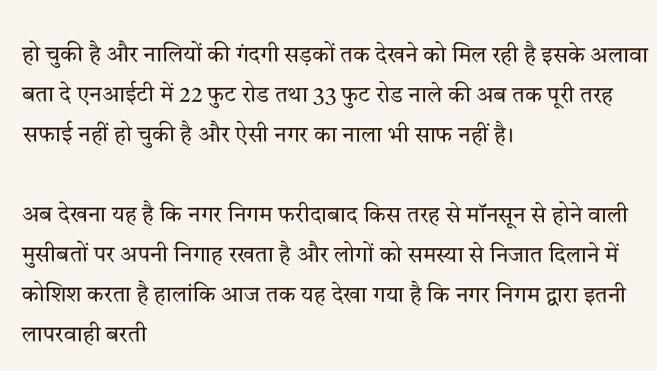हो चुकी है और नालियों की गंदगी सड़कों तक देखने को मिल रही है इसके अलावा बता दे एनआईटी में 22 फुट रोड तथा 33 फुट रोड नाले की अब तक पूरी तरह सफाई नहीं हो चुकी है और ऐसी नगर का नाला भी साफ नहीं है।

अब देखना यह है कि नगर निगम फरीदाबाद किस तरह से मॉनसून से होने वाली मुसीबतों पर अपनी निगाह रखता है और लोगों को समस्या से निजात दिलाने में कोशिश करता है हालांकि आज तक यह देखा गया है कि नगर निगम द्वारा इतनी लापरवाही बरती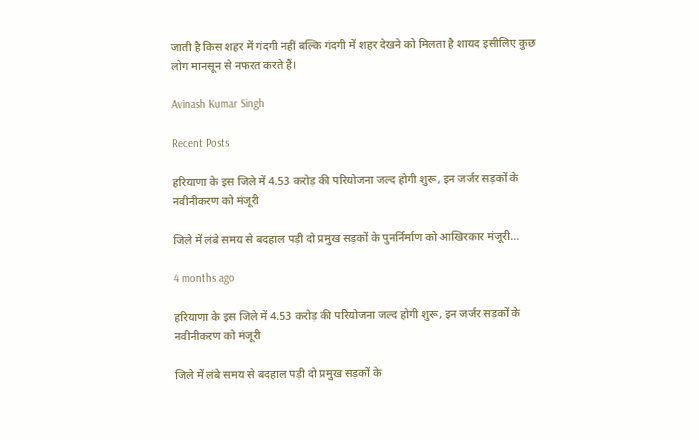जाती है किस शहर में गंदगी नहीं बल्कि गंदगी में शहर देखने को मिलता है शायद इसीलिए कुछ लोग मानसून से नफरत करते हैं।

Avinash Kumar Singh

Recent Posts

हरियाणा के इस जिले में 4.53 करोड़ की परियोजना जल्द होगी शुरू, इन जर्जर सड़कों के नवीनीकरण को मंजूरी

जिले में लंबे समय से बदहाल पड़ी दो प्रमुख सड़कों के पुनर्निर्माण को आखिरकार मंजूरी…

4 months ago

हरियाणा के इस जिले में 4.53 करोड़ की परियोजना जल्द होगी शुरू, इन जर्जर सड़कों के नवीनीकरण को मंजूरी

जिले में लंबे समय से बदहाल पड़ी दो प्रमुख सड़कों के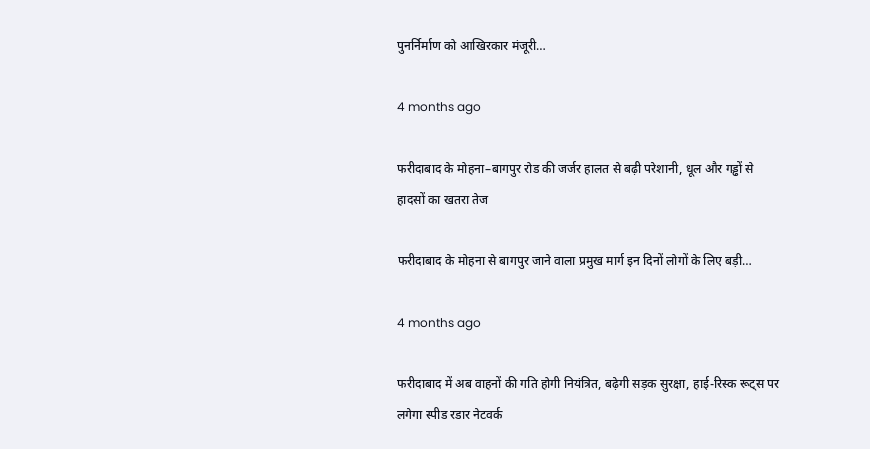पुनर्निर्माण को आखिरकार मंजूरी…

4 months ago

फरीदाबाद के मोहना–बागपुर रोड की जर्जर हालत से बढ़ी परेशानी, धूल और गड्ढों से हादसों का खतरा तेज

फरीदाबाद के मोहना से बागपुर जाने वाला प्रमुख मार्ग इन दिनों लोगों के लिए बड़ी…

4 months ago

फरीदाबाद में अब वाहनों की गति होगी नियंत्रित, बढ़ेगी सड़क सुरक्षा, हाई-रिस्क रूट्स पर लगेगा स्पीड रडार नेटवर्क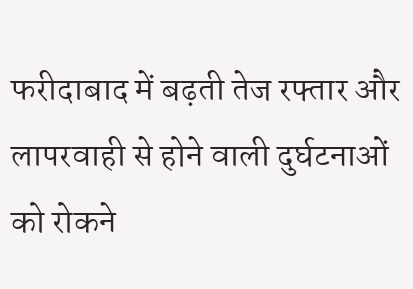फरीदाबाद में बढ़ती तेज रफ्तार और लापरवाही से होने वाली दुर्घटनाओं को रोकने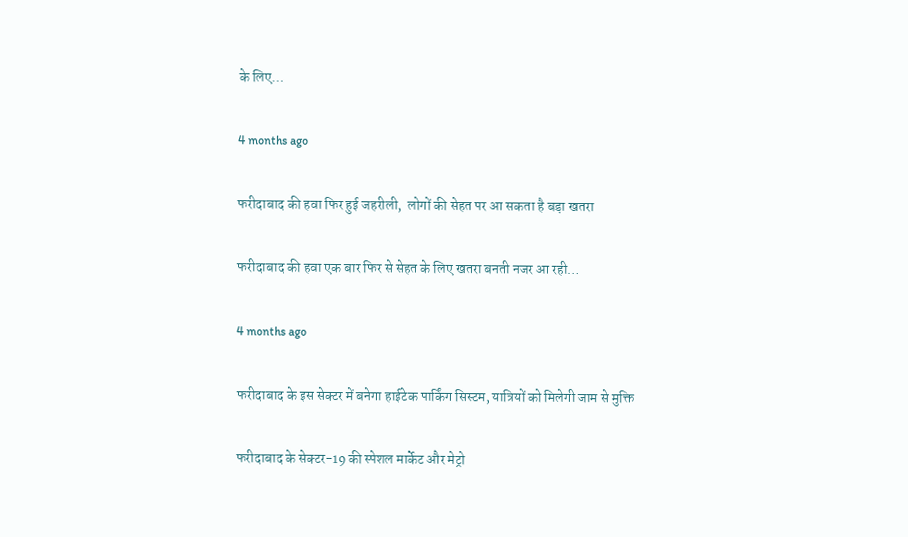के लिए…

4 months ago

फरीदाबाद की हवा फिर हुई जहरीली,  लोगों की सेहत पर आ सकता है बड़ा खतरा

फरीदाबाद की हवा एक बार फिर से सेहत के लिए खतरा बनती नजर आ रही…

4 months ago

फरीदाबाद के इस सेक्टर में बनेगा हाईटेक पार्किंग सिस्टम, यात्रियों को मिलेगी जाम से मुक्ति

फरीदाबाद के सेक्टर-19 की स्पेशल मार्केट और मेट्रो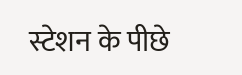स्टेशन के पीछे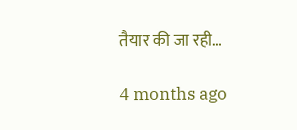तैयार की जा रही…

4 months ago